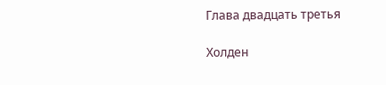Глава двадцать третья

Холден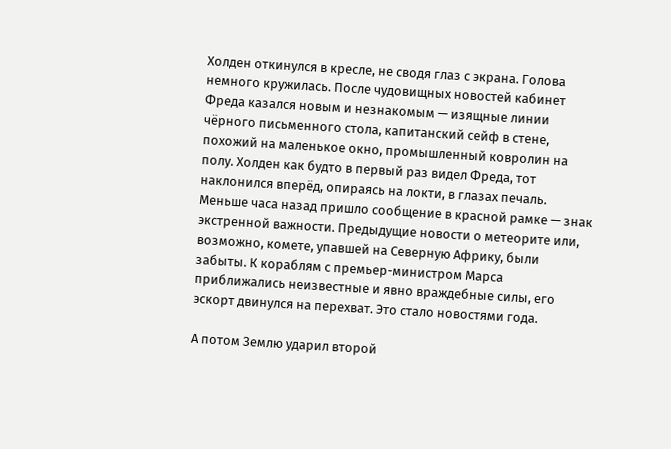Холден откинулся в кресле, не сводя глаз с экрана. Голова немного кружилась. После чудовищных новостей кабинет Фреда казался новым и незнакомым — изящные линии чёрного письменного стола, капитанский сейф в стене, похожий на маленькое окно, промышленный ковролин на полу. Холден как будто в первый раз видел Фреда, тот наклонился вперёд, опираясь на локти, в глазах печаль. Меньше часа назад пришло сообщение в красной рамке — знак экстренной важности. Предыдущие новости о метеорите или, возможно, комете, упавшей на Северную Африку, были забыты. К кораблям с премьер-министром Марса приближались неизвестные и явно враждебные силы, его эскорт двинулся на перехват. Это стало новостями года.

А потом Землю ударил второй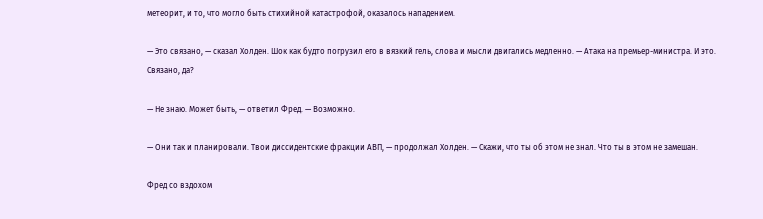метеорит, и то, что могло быть стихийной катастрофой, оказалось нападением.

— Это связано, — сказал Холден. Шок как будто погрузил его в вязкий гель, слова и мысли двигались медленно. — Атака на премьер-министра. И это. Связано, да?

— Не знаю. Может быть, — ответил Фред. — Возможно.

— Они так и планировали. Твои диссидентские фракции АВП, — продолжал Холден. — Скажи, что ты об этом не знал. Что ты в этом не замешан.

Фред со вздохом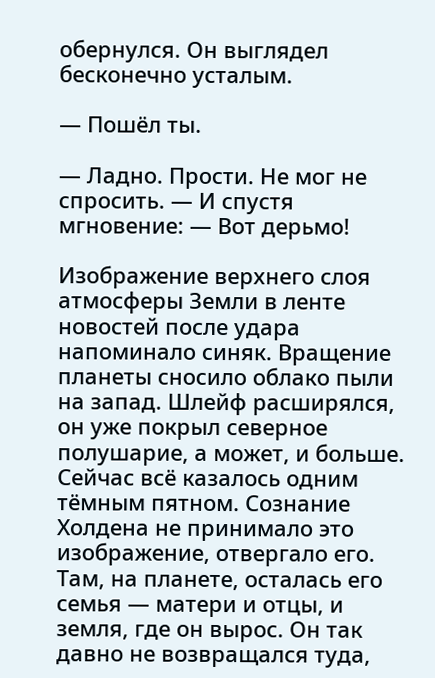обернулся. Он выглядел бесконечно усталым.

— Пошёл ты.

— Ладно. Прости. Не мог не спросить. — И спустя мгновение: — Вот дерьмо!

Изображение верхнего слоя атмосферы Земли в ленте новостей после удара напоминало синяк. Вращение планеты сносило облако пыли на запад. Шлейф расширялся, он уже покрыл северное полушарие, а может, и больше. Сейчас всё казалось одним тёмным пятном. Сознание Холдена не принимало это изображение, отвергало его. Там, на планете, осталась его семья — матери и отцы, и земля, где он вырос. Он так давно не возвращался туда,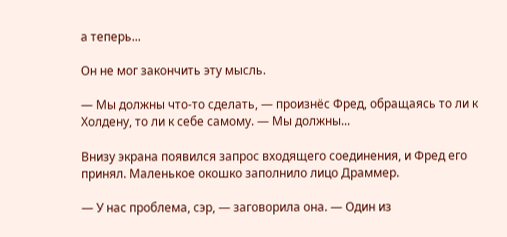а теперь...

Он не мог закончить эту мысль.

— Мы должны что-то сделать, — произнёс Фред, обращаясь то ли к Холдену, то ли к себе самому. — Мы должны...

Внизу экрана появился запрос входящего соединения, и Фред его принял. Маленькое окошко заполнило лицо Драммер.

— У нас проблема, сэр, — заговорила она. — Один из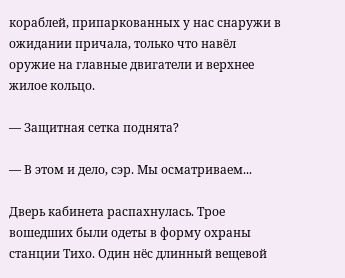кораблей, припаркованных у нас снаружи в ожидании причала, только что навёл оружие на главные двигатели и верхнее жилое кольцо.

— Защитная сетка поднята?

— В этом и дело, сэр. Мы осматриваем...

Дверь кабинета распахнулась. Трое вошедших были одеты в форму охраны станции Тихо. Один нёс длинный вещевой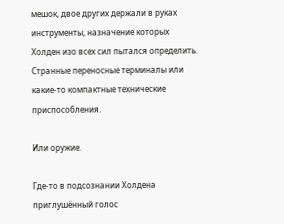мешок, двое других держали в руках инструменты, назначение которых Холден изо всех сил пытался определить. Странные переносные терминалы или какие-то компактные технические приспособления.

Или оружие.

Где-то в подсознании Холдена приглушённый голос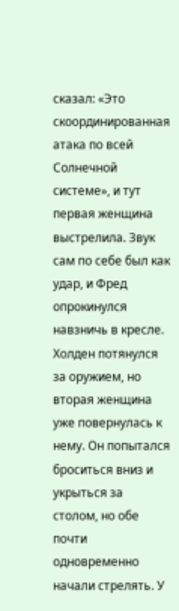сказал: «Это скоординированная атака по всей Солнечной системе», и тут первая женщина выстрелила. Звук сам по себе был как удар, и Фред опрокинулся навзничь в кресле. Холден потянулся за оружием, но вторая женщина уже повернулась к нему. Он попытался броситься вниз и укрыться за столом, но обе почти одновременно начали стрелять. У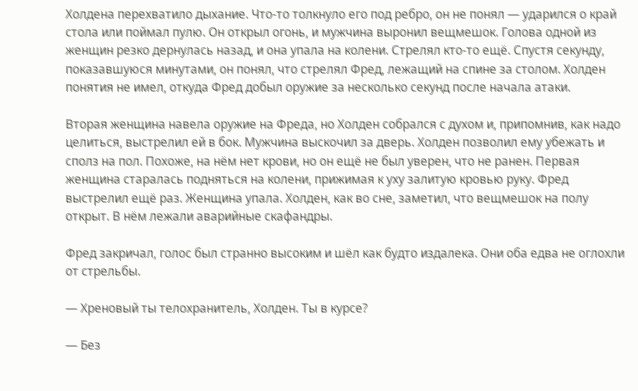Холдена перехватило дыхание. Что-то толкнуло его под ребро, он не понял — ударился о край стола или поймал пулю. Он открыл огонь, и мужчина выронил вещмешок. Голова одной из женщин резко дернулась назад, и она упала на колени. Стрелял кто-то ещё. Спустя секунду, показавшуюся минутами, он понял, что стрелял Фред, лежащий на спине за столом. Холден понятия не имел, откуда Фред добыл оружие за несколько секунд после начала атаки.

Вторая женщина навела оружие на Фреда, но Холден собрался с духом и, припомнив, как надо целиться, выстрелил ей в бок. Мужчина выскочил за дверь. Холден позволил ему убежать и сполз на пол. Похоже, на нём нет крови, но он ещё не был уверен, что не ранен. Первая женщина старалась подняться на колени, прижимая к уху залитую кровью руку. Фред выстрелил ещё раз. Женщина упала. Холден, как во сне, заметил, что вещмешок на полу открыт. В нём лежали аварийные скафандры.

Фред закричал, голос был странно высоким и шёл как будто издалека. Они оба едва не оглохли от стрельбы.

— Хреновый ты телохранитель, Холден. Ты в курсе?

— Без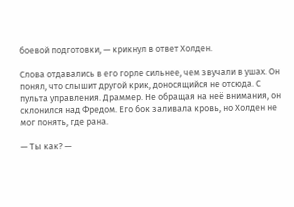боевой подготовки, — крикнул в ответ Холден.

Слова отдавались в его горле сильнее, чем звучали в ушах. Он понял, что слышит другой крик, доносящийся не отсюда. С пульта управления. Драммер. Не обращая на неё внимания, он склонился над Фредом. Его бок заливала кровь, но Холден не мог понять, где рана.

— Ты как? —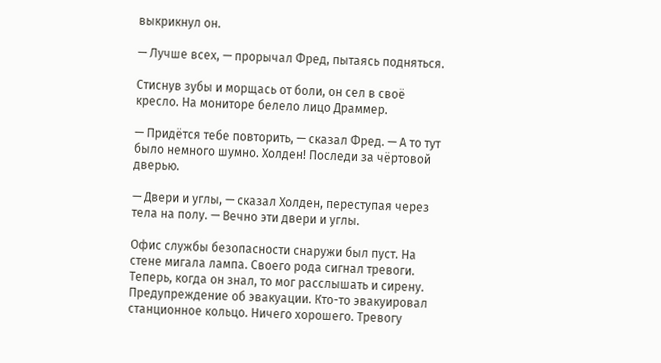выкрикнул он.

— Лучше всех, — прорычал Фред, пытаясь подняться.

Стиснув зубы и морщась от боли, он сел в своё кресло. На мониторе белело лицо Драммер.

— Придётся тебе повторить, — сказал Фред. — А то тут было немного шумно. Холден! Последи за чёртовой дверью.

— Двери и углы, — сказал Холден, переступая через тела на полу. — Вечно эти двери и углы.

Офис службы безопасности снаружи был пуст. На стене мигала лампа. Своего рода сигнал тревоги. Теперь, когда он знал, то мог расслышать и сирену. Предупреждение об эвакуации. Кто-то эвакуировал станционное кольцо. Ничего хорошего. Тревогу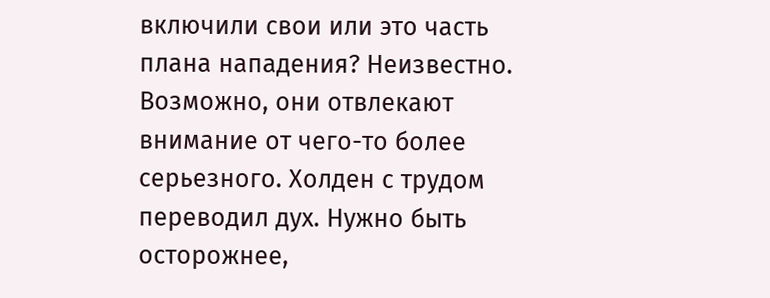включили свои или это часть плана нападения? Неизвестно. Возможно, они отвлекают внимание от чего-то более серьезного. Холден с трудом переводил дух. Нужно быть осторожнее,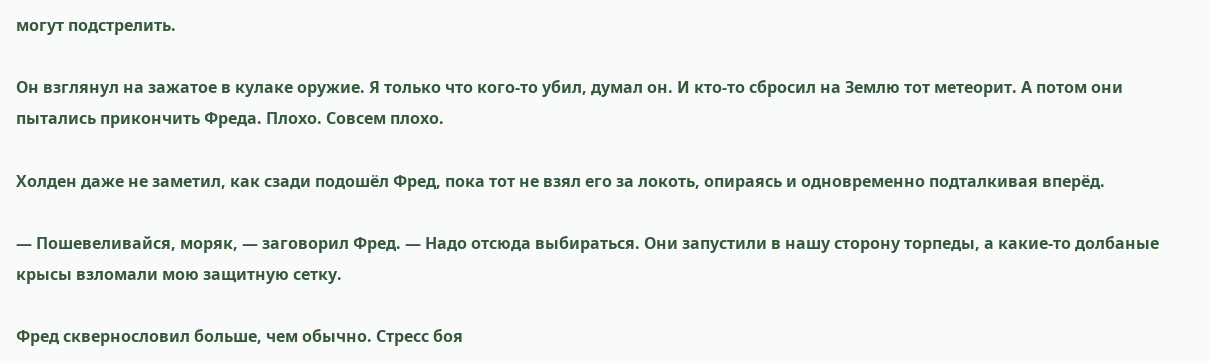могут подстрелить.

Он взглянул на зажатое в кулаке оружие. Я только что кого-то убил, думал он. И кто-то сбросил на Землю тот метеорит. А потом они пытались прикончить Фреда. Плохо. Совсем плохо.

Холден даже не заметил, как сзади подошёл Фред, пока тот не взял его за локоть, опираясь и одновременно подталкивая вперёд.

— Пошевеливайся, моряк, — заговорил Фред. — Надо отсюда выбираться. Они запустили в нашу сторону торпеды, а какие-то долбаные крысы взломали мою защитную сетку.

Фред сквернословил больше, чем обычно. Стресс боя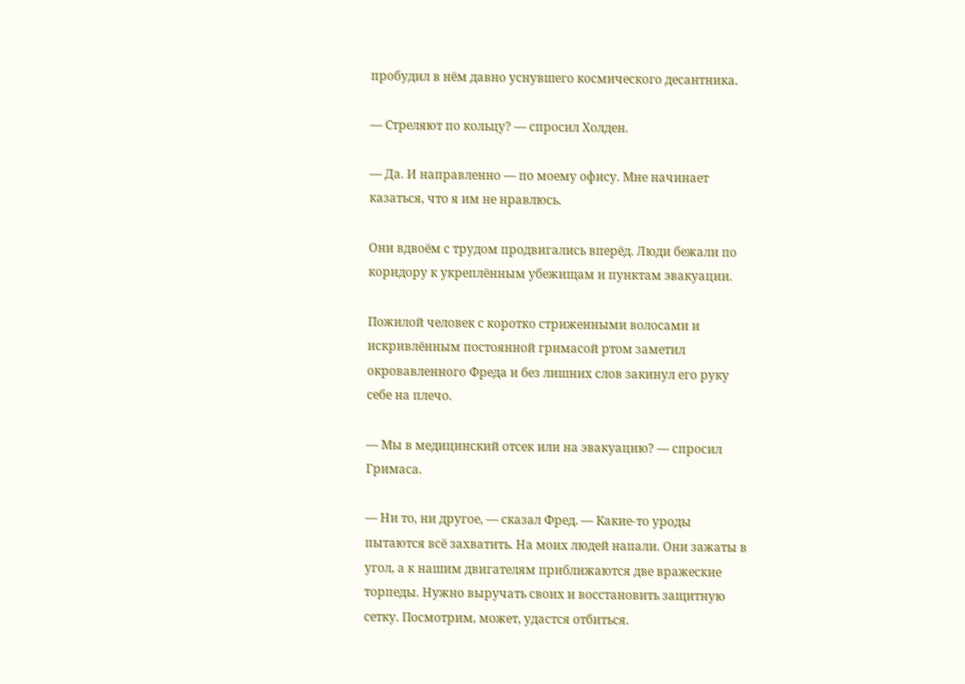пробудил в нём давно уснувшего космического десантника.

— Стреляют по кольцу? — спросил Холден.

— Да. И направленно — по моему офису. Мне начинает казаться, что я им не нравлюсь.

Они вдвоём с трудом продвигались вперёд. Люди бежали по коридору к укреплённым убежищам и пунктам эвакуации.

Пожилой человек с коротко стриженными волосами и искривлённым постоянной гримасой ртом заметил окровавленного Фреда и без лишних слов закинул его руку себе на плечо.

— Мы в медицинский отсек или на эвакуацию? — спросил Гримаса.

— Ни то, ни другое, — сказал Фред. — Какие-то уроды пытаются всё захватить. На моих людей напали. Они зажаты в угол, а к нашим двигателям приближаются две вражеские торпеды. Нужно выручать своих и восстановить защитную сетку. Посмотрим, может, удастся отбиться.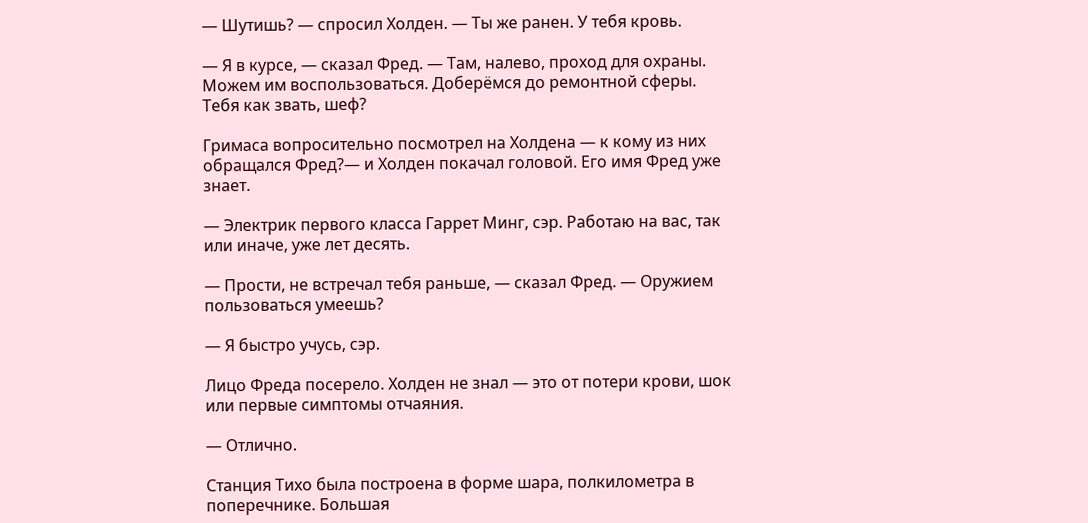— Шутишь? — спросил Холден. — Ты же ранен. У тебя кровь.

— Я в курсе, — сказал Фред. — Там, налево, проход для охраны. Можем им воспользоваться. Доберёмся до ремонтной сферы. Тебя как звать, шеф?

Гримаса вопросительно посмотрел на Холдена — к кому из них обращался Фред?— и Холден покачал головой. Его имя Фред уже знает.

— Электрик первого класса Гаррет Минг, сэр. Работаю на вас, так или иначе, уже лет десять.

— Прости, не встречал тебя раньше, — сказал Фред. — Оружием пользоваться умеешь?

— Я быстро учусь, сэр.

Лицо Фреда посерело. Холден не знал — это от потери крови, шок или первые симптомы отчаяния.

— Отлично.

Станция Тихо была построена в форме шара, полкилометра в поперечнике. Большая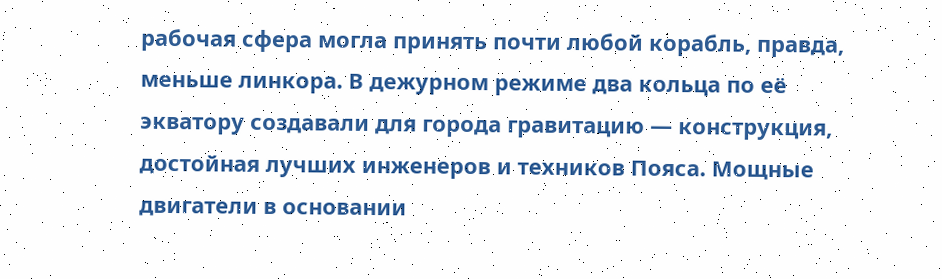рабочая сфера могла принять почти любой корабль, правда, меньше линкора. В дежурном режиме два кольца по её экватору создавали для города гравитацию — конструкция, достойная лучших инженеров и техников Пояса. Мощные двигатели в основании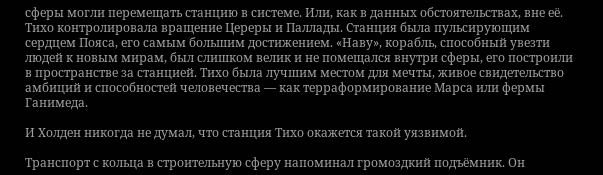сферы могли перемещать станцию в системе. Или, как в данных обстоятельствах, вне её. Тихо контролировала вращение Цереры и Паллады. Станция была пульсирующим сердцем Пояса, его самым большим достижением. «Наву», корабль, способный увезти людей к новым мирам, был слишком велик и не помещался внутри сферы, его построили в пространстве за станцией. Тихо была лучшим местом для мечты, живое свидетельство амбиций и способностей человечества — как терраформирование Марса или фермы Ганимеда.

И Холден никогда не думал, что станция Тихо окажется такой уязвимой.

Транспорт с кольца в строительную сферу напоминал громоздкий подъёмник. Он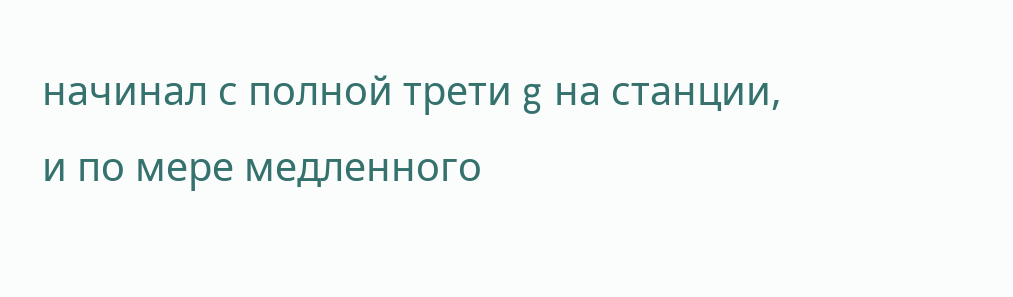начинал с полной трети g на станции, и по мере медленного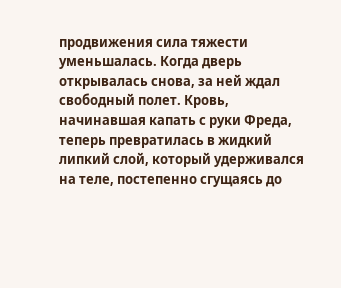продвижения сила тяжести уменьшалась. Когда дверь открывалась снова, за ней ждал свободный полет. Кровь, начинавшая капать с руки Фреда, теперь превратилась в жидкий липкий слой, который удерживался на теле, постепенно сгущаясь до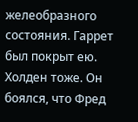желеобразного состояния. Гаррет был покрыт ею. Холден тоже. Он боялся, что Фред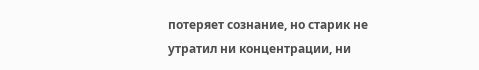потеряет сознание, но старик не утратил ни концентрации, ни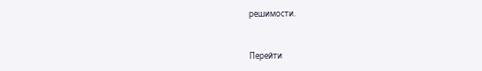решимости.


Перейти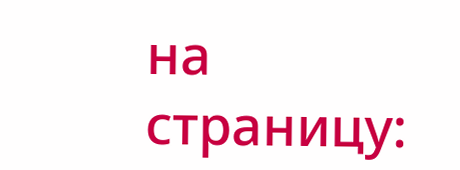на страницу: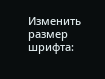Изменить размер шрифта: